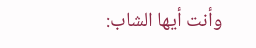وأنت أيها الشاب: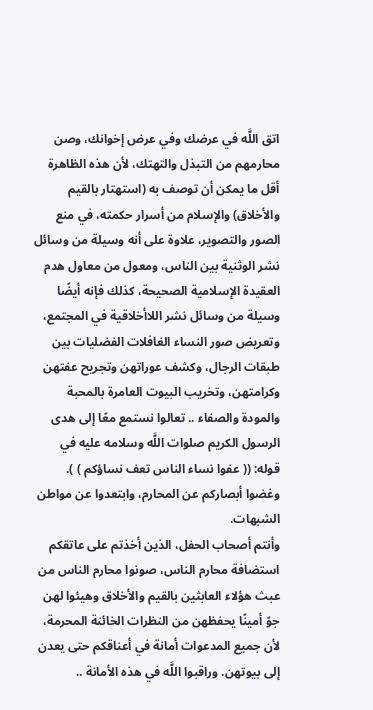اتق اللَّه في عرضك وفي عرض إخوانك، وصن محارمهم من التبذل والتهتك، لأن هذه الظاهرة أقل ما يمكن أن توصف به (استهتار بالقيم والأخلاق) والإسلام من أسرار حكمته، في منع الصور والتصوير، علاوة على أنه وسيلة من وسائل نشر الوثنية بين الناس، ومعول من معاول هدم العقيدة الإسلامية الصحيحة، كذلك فإنه أيضًا وسيلة من وسائل نشر اللاأخلاقية في المجتمع، وتعريض صور النساء الغافلات الفضليات بين طبقات الرجال، وكشف عوراتهن وتجريح عفتهن وكرامتهن، وتخريب البيوت العامرة بالمحبة والمودة والصفاء .. تعالوا نستمع معًا إلى هدى الرسول الكريم صلوات اللَّه وسلامه عليه في قوله: (( عفوا نساء الناس تعف نساؤكم ) ). وغضوا أبصاركم عن المحارم، وابتعدوا عن مواطن الشبهات.
وأنتم أصحاب الحفل، الذين أخذتم على عاتقكم استضافة محارم الناس، صونوا محارم الناس من عبث هؤلاء العابثين بالقيم والأخلاق وهيئوا لهن جوً أمينًا يحفظهن من النظرات الخائنة المحرمة، لأن جميع المدعوات أمانة في أعناقكم حتى يعدن إلى بيوتهن. وراقبوا اللَّه في هذه الأمانة ..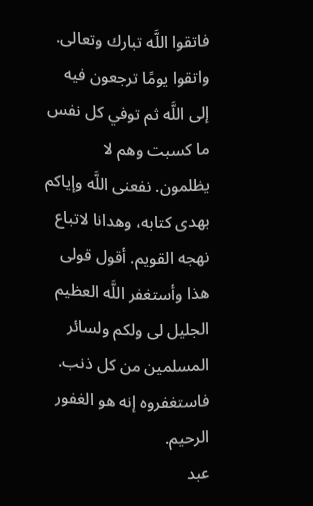فاتقوا اللَّه تبارك وتعالى. واتقوا يومًا ترجعون فيه إلى اللَّه ثم توفي كل نفس ما كسبت وهم لا يظلمون. نفعنى اللَّه وإياكم بهدى كتابه، وهدانا لاتباع نهجه القويم. أقول قولى هذا وأستغفر اللَّه العظيم الجليل لى ولكم ولسائر المسلمين من كل ذنب. فاستغفروه إنه هو الغفور الرحيم.
عبد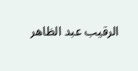الرقيب عبد الظاهر